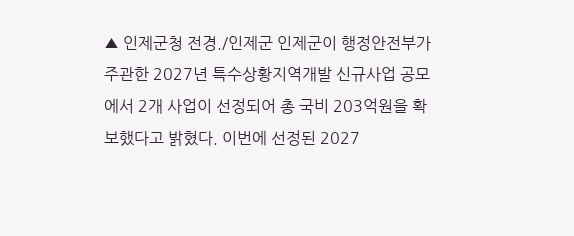▲ 인제군청 전경./인제군 인제군이 행정안전부가 주관한 2027년 특수상황지역개발 신규사업 공모에서 2개 사업이 선정되어 총 국비 203억원을 확보했다고 밝혔다. 이번에 선정된 2027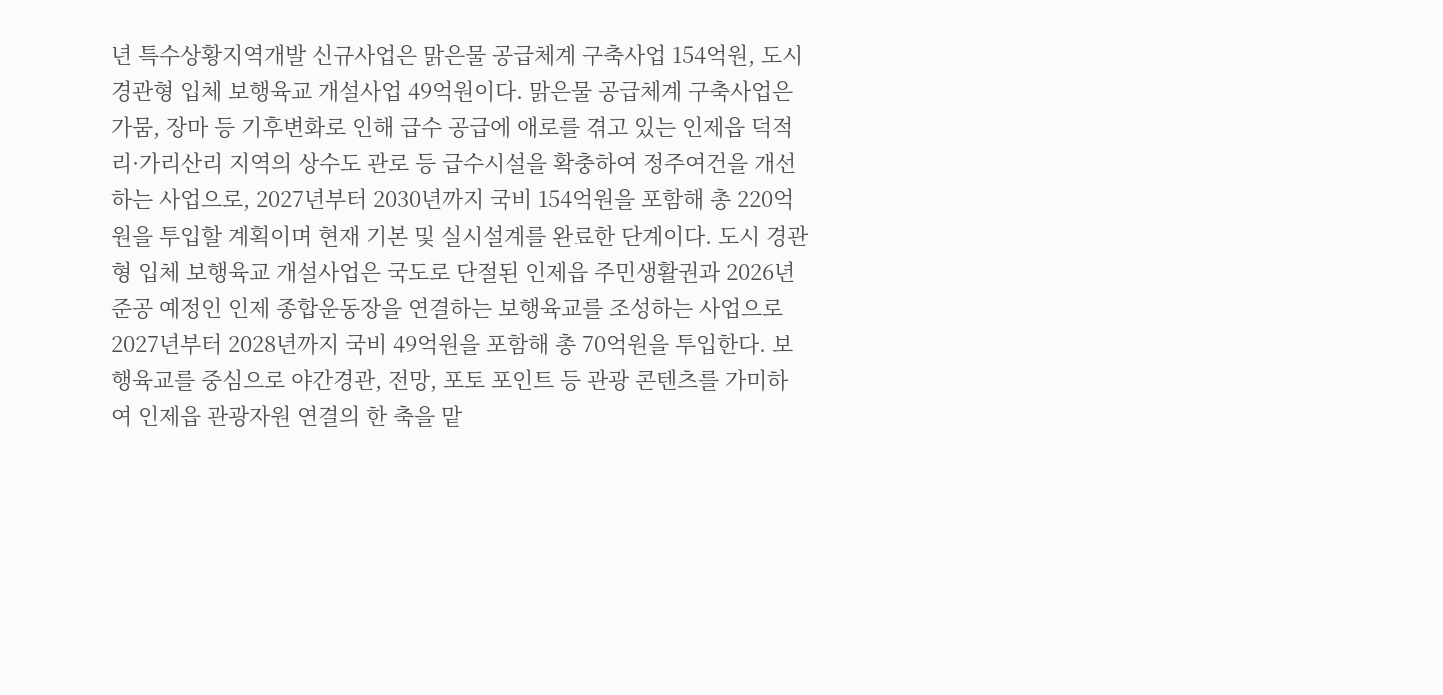년 특수상황지역개발 신규사업은 맑은물 공급체계 구축사업 154억원, 도시 경관형 입체 보행육교 개설사업 49억원이다. 맑은물 공급체계 구축사업은 가뭄, 장마 등 기후변화로 인해 급수 공급에 애로를 겪고 있는 인제읍 덕적리·가리산리 지역의 상수도 관로 등 급수시설을 확충하여 정주여건을 개선하는 사업으로, 2027년부터 2030년까지 국비 154억원을 포함해 총 220억원을 투입할 계획이며 현재 기본 및 실시설계를 완료한 단계이다. 도시 경관형 입체 보행육교 개설사업은 국도로 단절된 인제읍 주민생활권과 2026년 준공 예정인 인제 종합운동장을 연결하는 보행육교를 조성하는 사업으로 2027년부터 2028년까지 국비 49억원을 포함해 총 70억원을 투입한다. 보행육교를 중심으로 야간경관, 전망, 포토 포인트 등 관광 콘텐츠를 가미하여 인제읍 관광자원 연결의 한 축을 맡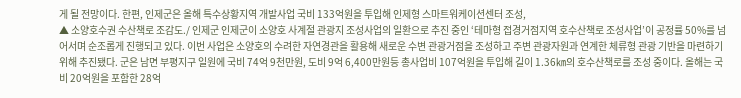게 될 전망이다. 한편, 인제군은 올해 특수상황지역 개발사업 국비 133억원을 투입해 인제형 스마트워케이션센터 조성,
▲ 소양호수권 수산책로 조감도./ 인제군 인제군이 소양호 사계절 관광지 조성사업의 일환으로 추진 중인 ‘테마형 접경거점지역 호수산책로 조성사업’이 공정률 50%를 넘어서며 순조롭게 진행되고 있다. 이번 사업은 소양호의 수려한 자연경관을 활용해 새로운 수변 관광거점을 조성하고 주변 관광자원과 연계한 체류형 관광 기반을 마련하기 위해 추진됐다. 군은 남면 부평지구 일원에 국비 74억 9천만원, 도비 9억 6,400만원등 총사업비 107억원을 투입해 길이 1.36㎞의 호수산책로를 조성 중이다. 올해는 국비 20억원을 포함한 28억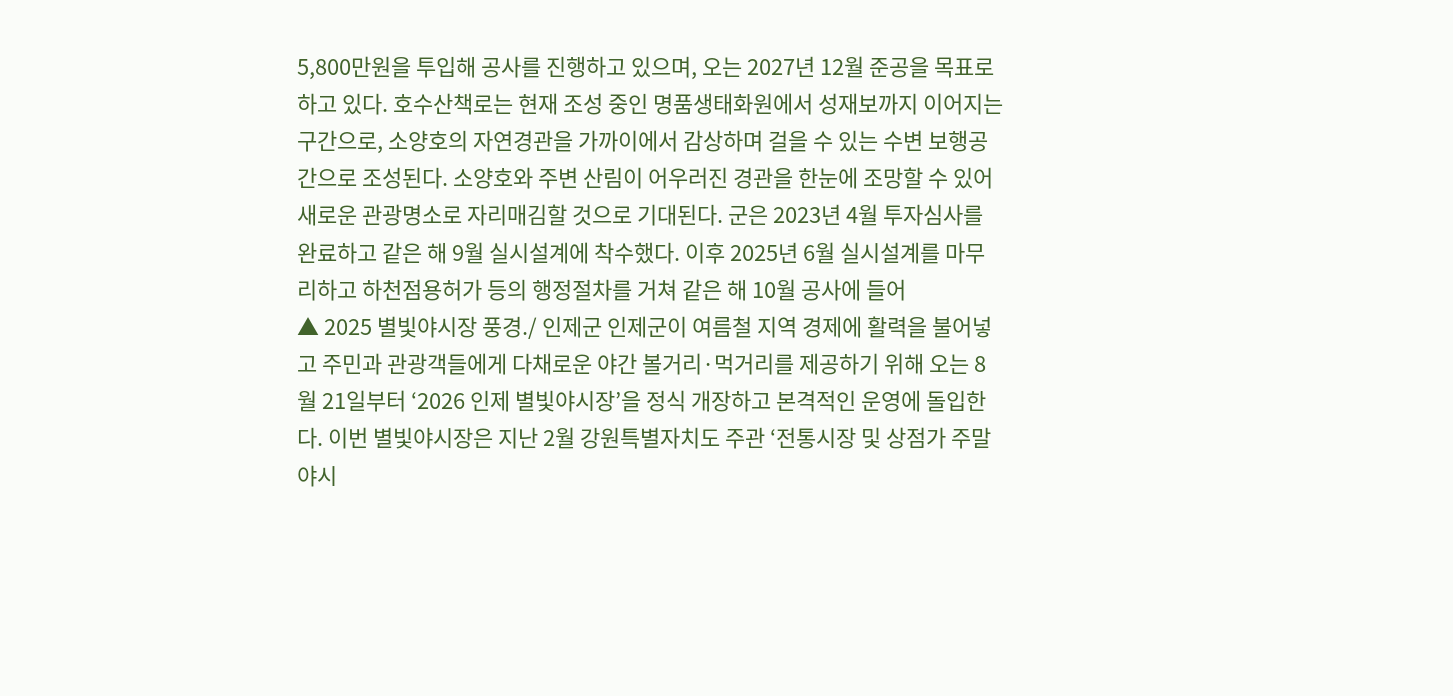5,800만원을 투입해 공사를 진행하고 있으며, 오는 2027년 12월 준공을 목표로 하고 있다. 호수산책로는 현재 조성 중인 명품생태화원에서 성재보까지 이어지는 구간으로, 소양호의 자연경관을 가까이에서 감상하며 걸을 수 있는 수변 보행공간으로 조성된다. 소양호와 주변 산림이 어우러진 경관을 한눈에 조망할 수 있어 새로운 관광명소로 자리매김할 것으로 기대된다. 군은 2023년 4월 투자심사를 완료하고 같은 해 9월 실시설계에 착수했다. 이후 2025년 6월 실시설계를 마무리하고 하천점용허가 등의 행정절차를 거쳐 같은 해 10월 공사에 들어
▲ 2025 별빛야시장 풍경./ 인제군 인제군이 여름철 지역 경제에 활력을 불어넣고 주민과 관광객들에게 다채로운 야간 볼거리·먹거리를 제공하기 위해 오는 8월 21일부터 ‘2026 인제 별빛야시장’을 정식 개장하고 본격적인 운영에 돌입한다. 이번 별빛야시장은 지난 2월 강원특별자치도 주관 ‘전통시장 및 상점가 주말야시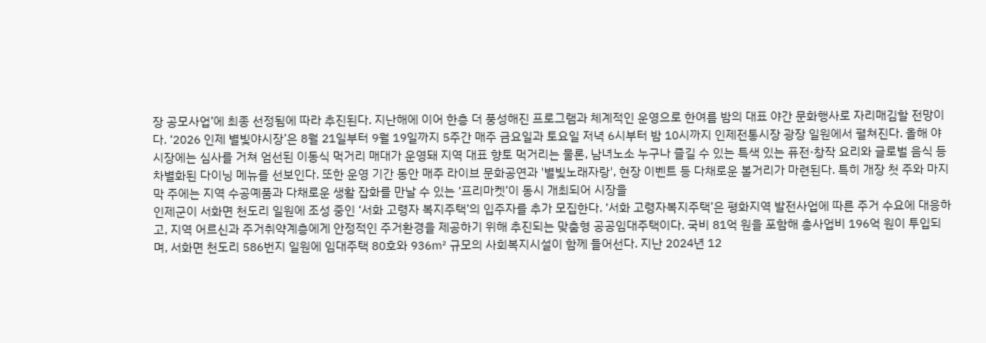장 공모사업’에 최종 선정됨에 따라 추진된다. 지난해에 이어 한층 더 풍성해진 프로그램과 체계적인 운영으로 한여름 밤의 대표 야간 문화행사로 자리매김할 전망이다. ‘2026 인제 별빛야시장’은 8월 21일부터 9월 19일까지 5주간 매주 금요일과 토요일 저녁 6시부터 밤 10시까지 인제전통시장 광장 일원에서 펼쳐진다. 올해 야시장에는 심사를 거쳐 엄선된 이동식 먹거리 매대가 운영돼 지역 대표 향토 먹거리는 물론, 남녀노소 누구나 즐길 수 있는 특색 있는 퓨전·창작 요리와 글로벌 음식 등 차별화된 다이닝 메뉴를 선보인다. 또한 운영 기간 동안 매주 라이브 문화공연과 '별빛노래자랑', 현장 이벤트 등 다채로운 볼거리가 마련된다. 특히 개장 첫 주와 마지막 주에는 지역 수공예품과 다채로운 생활 잡화를 만날 수 있는 ‘프리마켓’이 동시 개최되어 시장을
인제군이 서화면 천도리 일원에 조성 중인 ‘서화 고령자 복지주택’의 입주자를 추가 모집한다. ‘서화 고령자복지주택’은 평화지역 발전사업에 따른 주거 수요에 대응하고, 지역 어르신과 주거취약계층에게 안정적인 주거환경을 제공하기 위해 추진되는 맞춤형 공공임대주택이다. 국비 81억 원을 포함해 총사업비 196억 원이 투입되며, 서화면 천도리 586번지 일원에 임대주택 80호와 936㎡ 규모의 사회복지시설이 함께 들어선다. 지난 2024년 12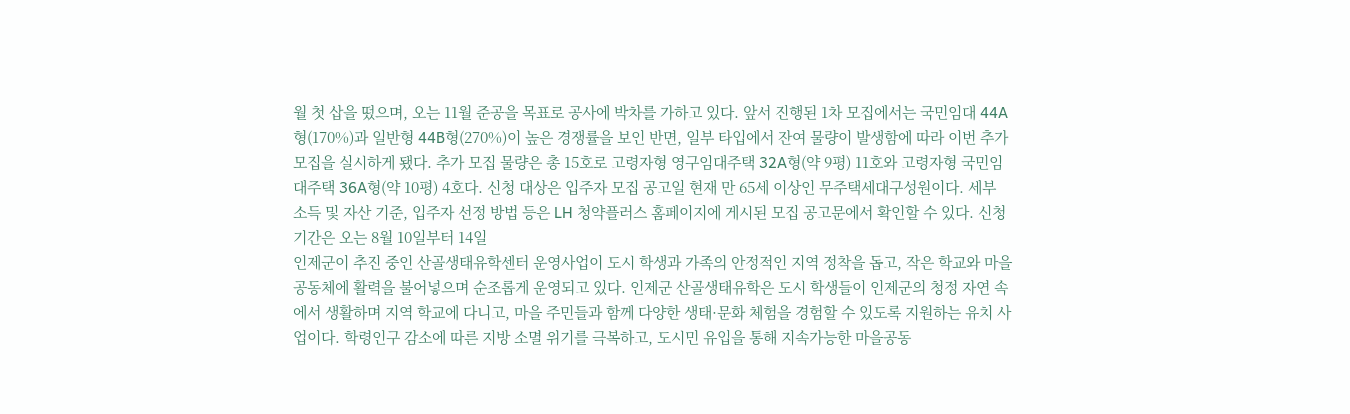월 첫 삽을 떴으며, 오는 11월 준공을 목표로 공사에 박차를 가하고 있다. 앞서 진행된 1차 모집에서는 국민임대 44A형(170%)과 일반형 44B형(270%)이 높은 경쟁률을 보인 반면, 일부 타입에서 잔여 물량이 발생함에 따라 이번 추가 모집을 실시하게 됐다. 추가 모집 물량은 총 15호로 고령자형 영구임대주택 32A형(약 9평) 11호와 고령자형 국민임대주택 36A형(약 10평) 4호다. 신청 대상은 입주자 모집 공고일 현재 만 65세 이상인 무주택세대구성원이다. 세부 소득 및 자산 기준, 입주자 선정 방법 등은 LH 청약플러스 홈페이지에 게시된 모집 공고문에서 확인할 수 있다. 신청 기간은 오는 8월 10일부터 14일
인제군이 추진 중인 산골생태유학센터 운영사업이 도시 학생과 가족의 안정적인 지역 정착을 돕고, 작은 학교와 마을공동체에 활력을 불어넣으며 순조롭게 운영되고 있다. 인제군 산골생태유학은 도시 학생들이 인제군의 청정 자연 속에서 생활하며 지역 학교에 다니고, 마을 주민들과 함께 다양한 생태·문화 체험을 경험할 수 있도록 지원하는 유치 사업이다. 학령인구 감소에 따른 지방 소멸 위기를 극복하고, 도시민 유입을 통해 지속가능한 마을공동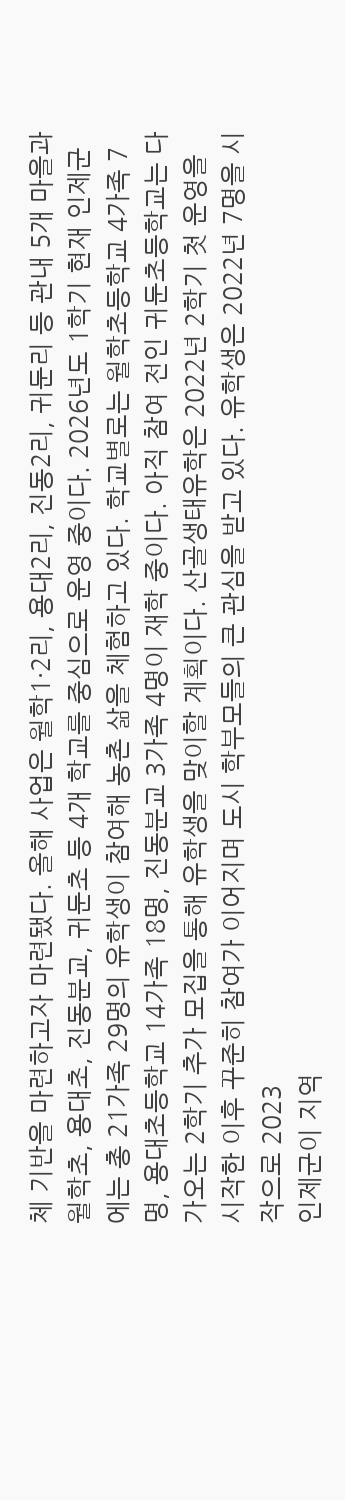체 기반을 마련하고자 마련됐다. 올해 사업은 월학1·2리, 용대2리, 진동2리, 귀둔리 등 관내 5개 마을과 월학초, 용대초, 진동분교, 귀둔초 등 4개 학교를 중심으로 운영 중이다. 2026년도 1학기 현재 인제군에는 총 21가족 29명의 유학생이 참여해 농촌 삶을 체험하고 있다. 학교별로는 월학초등학교 4가족 7명, 용대초등학교 14가족 18명, 진동분교 3가족 4명이 재학 중이다. 아직 참여 전인 귀둔초등학교는 다가오는 2학기 추가 모집을 통해 유학생을 맞이할 계획이다. 산골생태유학은 2022년 2학기 첫 운영을 시작한 이후 꾸준히 참여가 이어지며 도시 학부모들의 큰 관심을 받고 있다. 유학생은 2022년 7명을 시작으로 2023
인제군이 지역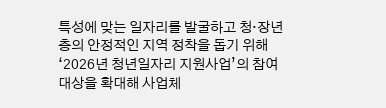특성에 맞는 일자리를 발굴하고 청·장년층의 안정적인 지역 정착을 돕기 위해 ‘2026년 청년일자리 지원사업’의 참여 대상을 확대해 사업체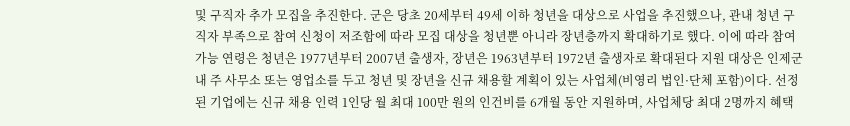및 구직자 추가 모집을 추진한다. 군은 당초 20세부터 49세 이하 청년을 대상으로 사업을 추진했으나, 관내 청년 구직자 부족으로 참여 신청이 저조함에 따라 모집 대상을 청년뿐 아니라 장년층까지 확대하기로 했다. 이에 따라 참여 가능 연령은 청년은 1977년부터 2007년 출생자, 장년은 1963년부터 1972년 출생자로 확대된다 지원 대상은 인제군 내 주 사무소 또는 영업소를 두고 청년 및 장년을 신규 채용할 계획이 있는 사업체(비영리 법인·단체 포함)이다. 선정된 기업에는 신규 채용 인력 1인당 월 최대 100만 원의 인건비를 6개월 동안 지원하며, 사업체당 최대 2명까지 혜택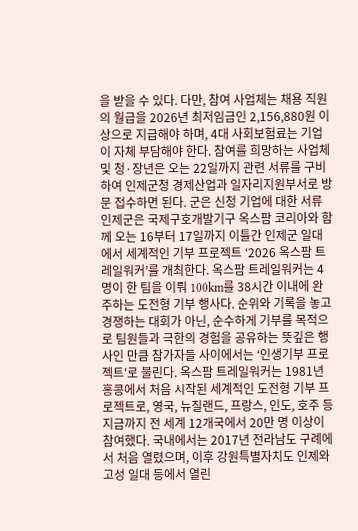을 받을 수 있다. 다만, 참여 사업체는 채용 직원의 월급을 2026년 최저임금인 2,156,880원 이상으로 지급해야 하며, 4대 사회보험료는 기업이 자체 부담해야 한다. 참여를 희망하는 사업체 및 청·장년은 오는 22일까지 관련 서류를 구비하여 인제군청 경제산업과 일자리지원부서로 방문 접수하면 된다. 군은 신청 기업에 대한 서류
인제군은 국제구호개발기구 옥스팜 코리아와 함께 오는 16부터 17일까지 이틀간 인제군 일대에서 세계적인 기부 프로젝트 ‘2026 옥스팜 트레일워커’를 개최한다. 옥스팜 트레일워커는 4명이 한 팀을 이뤄 100km를 38시간 이내에 완주하는 도전형 기부 행사다. 순위와 기록을 놓고 경쟁하는 대회가 아닌, 순수하게 기부를 목적으로 팀원들과 극한의 경험을 공유하는 뜻깊은 행사인 만큼 참가자들 사이에서는 ‘인생기부 프로젝트'로 불린다. 옥스팜 트레일워커는 1981년 홍콩에서 처음 시작된 세계적인 도전형 기부 프로젝트로, 영국, 뉴질랜드, 프랑스, 인도, 호주 등 지금까지 전 세계 12개국에서 20만 명 이상이 참여했다. 국내에서는 2017년 전라남도 구례에서 처음 열렸으며, 이후 강원특별자치도 인제와 고성 일대 등에서 열린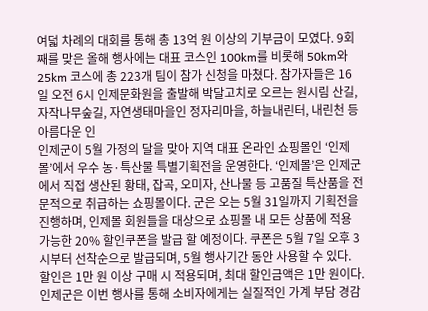여덟 차례의 대회를 통해 총 13억 원 이상의 기부금이 모였다. 9회째를 맞은 올해 행사에는 대표 코스인 100km를 비롯해 50km와 25km 코스에 총 223개 팀이 참가 신청을 마쳤다. 참가자들은 16일 오전 6시 인제문화원을 출발해 박달고치로 오르는 원시림 산길, 자작나무숲길, 자연생태마을인 정자리마을, 하늘내린터, 내린천 등 아름다운 인
인제군이 5월 가정의 달을 맞아 지역 대표 온라인 쇼핑몰인 ‘인제몰’에서 우수 농·특산물 특별기획전을 운영한다. ‘인제몰’은 인제군에서 직접 생산된 황태, 잡곡, 오미자, 산나물 등 고품질 특산품을 전문적으로 취급하는 쇼핑몰이다. 군은 오는 5월 31일까지 기획전을 진행하며, 인제몰 회원들을 대상으로 쇼핑몰 내 모든 상품에 적용 가능한 20% 할인쿠폰을 발급 할 예정이다. 쿠폰은 5월 7일 오후 3시부터 선착순으로 발급되며, 5월 행사기간 동안 사용할 수 있다. 할인은 1만 원 이상 구매 시 적용되며, 최대 할인금액은 1만 원이다. 인제군은 이번 행사를 통해 소비자에게는 실질적인 가계 부담 경감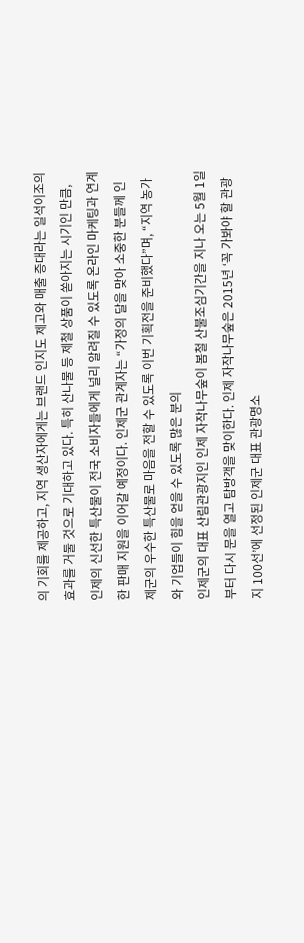의 기회를 제공하고, 지역 생산자에게는 브랜드 인지도 제고와 매출 증대라는 일석이조의 효과를 거둘 것으로 기대하고 있다. 특히 산나물 등 제철 상품이 쏟아지는 시기인 만큼, 인제의 신선한 특산물이 전국 소비자들에게 널리 알려질 수 있도록 온라인 마케팅과 연계한 판매 지원을 이어갈 예정이다. 인제군 관계자는 “가정의 달을 맞아 소중한 분들께 인제군의 우수한 특산물로 마음을 전할 수 있도록 이번 기획전을 준비했다”며, “지역 농가와 기업들이 힘을 얻을 수 있도록 많은 분의
인제군의 대표 산림관광지인 인제 자작나무숲이 봄철 산불조심기간을 지나 오는 5월 1일부터 다시 문을 열고 탐방객을 맞이한다. 인제 자작나무숲은 2015년 ‘꼭 가봐야 할 관광지 100선’에 선정된 인제군 대표 관광명소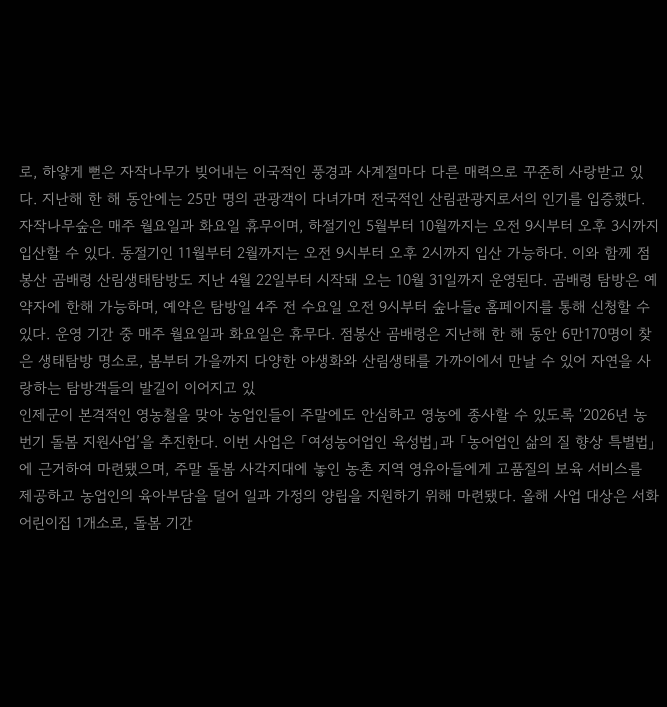로, 하얗게 뻗은 자작나무가 빚어내는 이국적인 풍경과 사계절마다 다른 매력으로 꾸준히 사랑받고 있다. 지난해 한 해 동안에는 25만 명의 관광객이 다녀가며 전국적인 산림관광지로서의 인기를 입증했다. 자작나무숲은 매주 월요일과 화요일 휴무이며, 하절기인 5월부터 10월까지는 오전 9시부터 오후 3시까지 입산할 수 있다. 동절기인 11월부터 2월까지는 오전 9시부터 오후 2시까지 입산 가능하다. 이와 함께 점봉산 곰배령 산림생태탐방도 지난 4월 22일부터 시작돼 오는 10월 31일까지 운영된다. 곰배령 탐방은 예약자에 한해 가능하며, 예약은 탐방일 4주 전 수요일 오전 9시부터 숲나들e 홈페이지를 통해 신청할 수 있다. 운영 기간 중 매주 월요일과 화요일은 휴무다. 점봉산 곰배령은 지난해 한 해 동안 6만170명이 찾은 생태탐방 명소로, 봄부터 가을까지 다양한 야생화와 산림생태를 가까이에서 만날 수 있어 자연을 사랑하는 탐방객들의 발길이 이어지고 있
인제군이 본격적인 영농철을 맞아 농업인들이 주말에도 안심하고 영농에 종사할 수 있도록 ‘2026년 농번기 돌봄 지원사업’을 추진한다. 이번 사업은 「여성농어업인 육성법」과 「농어업인 삶의 질 향상 특별법」에 근거하여 마련됐으며, 주말 돌봄 사각지대에 놓인 농촌 지역 영유아들에게 고품질의 보육 서비스를 제공하고 농업인의 육아부담을 덜어 일과 가정의 양립을 지원하기 위해 마련됐다. 올해 사업 대상은 서화어린이집 1개소로, 돌봄 기간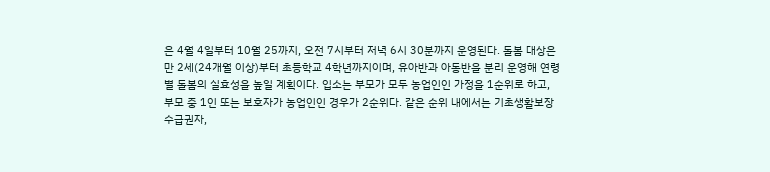은 4월 4일부터 10월 25까지, 오전 7시부터 저녁 6시 30분까지 운영된다. 돌봄 대상은 만 2세(24개월 이상)부터 초등학교 4학년까지이며, 유아반과 아동반을 분리 운영해 연령별 돌봄의 실효성을 높일 계획이다. 입소는 부모가 모두 농업인인 가정을 1순위로 하고, 부모 중 1인 또는 보호자가 농업인인 경우가 2순위다. 같은 순위 내에서는 기초생활보장 수급권자,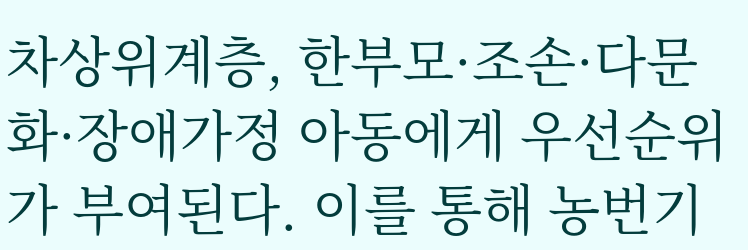차상위계층, 한부모·조손·다문화·장애가정 아동에게 우선순위가 부여된다. 이를 통해 농번기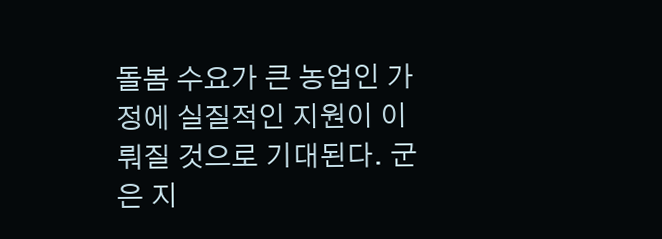돌봄 수요가 큰 농업인 가정에 실질적인 지원이 이뤄질 것으로 기대된다. 군은 지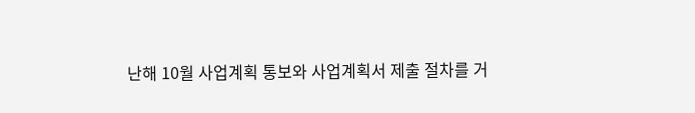난해 10월 사업계획 통보와 사업계획서 제출 절차를 거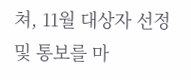쳐, 11월 대상자 선정 및 통보를 마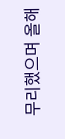무리했으며 올해